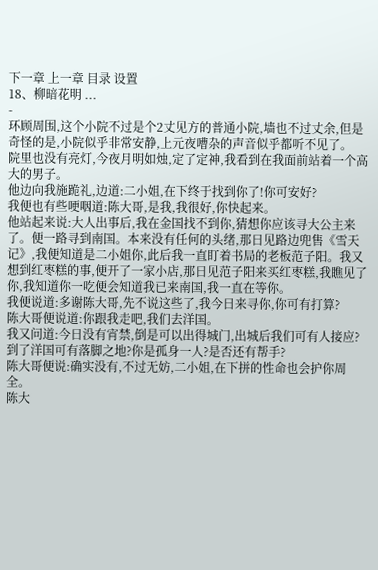下一章 上一章 目录 设置
18、柳暗花明 ...
-
环顾周围,这个小院不过是个2丈见方的普通小院,墙也不过丈余,但是奇怪的是,小院似乎非常安静,上元夜嘈杂的声音似乎都听不见了。
院里也没有亮灯,今夜月明如烛,定了定神,我看到在我面前站着一个高大的男子。
他边向我施跪礼,边道:二小姐,在下终于找到你了!你可安好?
我便也有些哽咽道:陈大哥,是我,我很好,你快起来。
他站起来说:大人出事后,我在金国找不到你,猜想你应该寻大公主来了。便一路寻到南国。本来没有任何的头绪,那日见路边兜售《雪天记》,我便知道是二小姐你,此后我一直盯着书局的老板范子阳。我又想到红枣糕的事,便开了一家小店,那日见范子阳来买红枣糕,我瞧见了你,我知道你一吃便会知道我已来南国,我一直在等你。
我便说道:多谢陈大哥,先不说这些了,我今日来寻你,你可有打算?
陈大哥便说道:你跟我走吧,我们去洋国。
我又问道:今日没有宵禁,倒是可以出得城门,出城后我们可有人接应?到了洋国可有落脚之地?你是孤身一人?是否还有帮手?
陈大哥便说:确实没有,不过无妨,二小姐,在下拼的性命也会护你周全。
陈大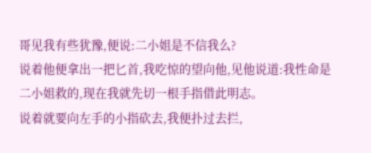哥见我有些犹豫,便说:二小姐是不信我么?
说着他便拿出一把匕首,我吃惊的望向他,见他说道:我性命是二小姐救的,现在我就先切一根手指借此明志。
说着就要向左手的小指砍去,我便扑过去拦,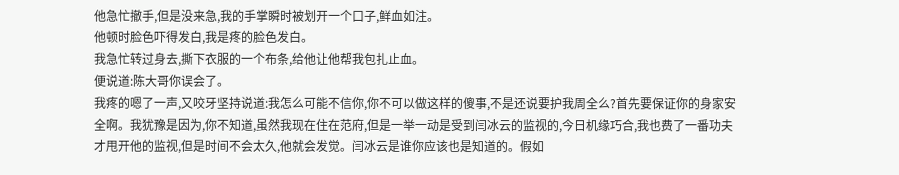他急忙撤手,但是没来急,我的手掌瞬时被划开一个口子,鲜血如注。
他顿时脸色吓得发白,我是疼的脸色发白。
我急忙转过身去,撕下衣服的一个布条,给他让他帮我包扎止血。
便说道:陈大哥你误会了。
我疼的嗯了一声,又咬牙坚持说道:我怎么可能不信你,你不可以做这样的傻事,不是还说要护我周全么?首先要保证你的身家安全啊。我犹豫是因为,你不知道,虽然我现在住在范府,但是一举一动是受到闫冰云的监视的,今日机缘巧合,我也费了一番功夫才甩开他的监视,但是时间不会太久,他就会发觉。闫冰云是谁你应该也是知道的。假如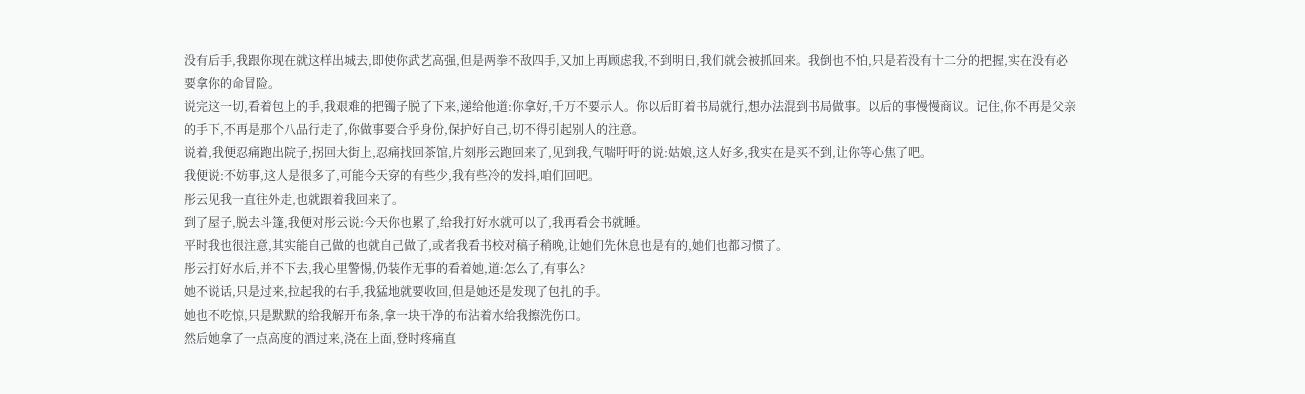没有后手,我跟你现在就这样出城去,即使你武艺高强,但是两拳不敌四手,又加上再顾虑我,不到明日,我们就会被抓回来。我倒也不怕,只是若没有十二分的把握,实在没有必要拿你的命冒险。
说完这一切,看着包上的手,我艰难的把镯子脱了下来,递给他道:你拿好,千万不要示人。你以后盯着书局就行,想办法混到书局做事。以后的事慢慢商议。记住,你不再是父亲的手下,不再是那个八品行走了,你做事要合乎身份,保护好自己,切不得引起别人的注意。
说着,我便忍痛跑出院子,拐回大街上,忍痛找回茶馆,片刻彤云跑回来了,见到我,气喘吁吁的说:姑娘,这人好多,我实在是买不到,让你等心焦了吧。
我便说:不妨事,这人是很多了,可能今天穿的有些少,我有些冷的发抖,咱们回吧。
彤云见我一直往外走,也就跟着我回来了。
到了屋子,脱去斗篷,我便对彤云说:今天你也累了,给我打好水就可以了,我再看会书就睡。
平时我也很注意,其实能自己做的也就自己做了,或者我看书校对稿子稍晚,让她们先休息也是有的,她们也都习惯了。
彤云打好水后,并不下去,我心里警惕,仍装作无事的看着她,道:怎么了,有事么?
她不说话,只是过来,拉起我的右手,我猛地就要收回,但是她还是发现了包扎的手。
她也不吃惊,只是默默的给我解开布条,拿一块干净的布沾着水给我擦洗伤口。
然后她拿了一点高度的酒过来,浇在上面,登时疼痛直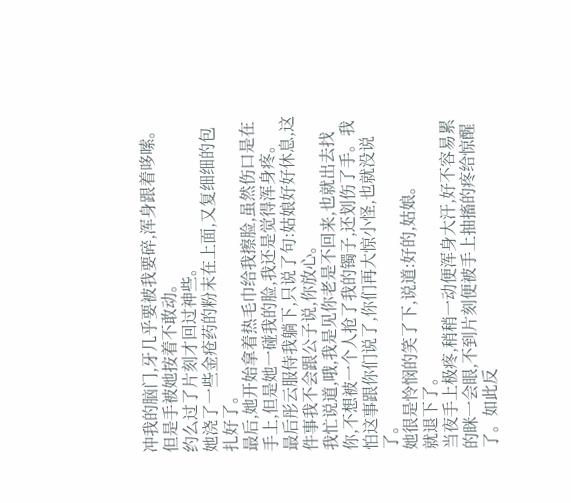冲我的脑门,牙几乎要被我要碎,浑身跟着哆嗦。
但是手被她按着不敢动。
约么过了片刻才回过神些。
她浇了一些金疮药的粉末在上面,又复细细的包扎好了。
最后,她开始拿着热毛巾给我擦脸,虽然伤口是在手上,但是她一碰我的脸,我还是觉得浑身疼。
最后彤云服侍我躺下,只说了句:姑娘好好休息,这件事我不会跟公子说,你放心。
我忙说道,哦,我是见你老是不回来,也就出去找你,不想被一个人抢了我的镯子,还划伤了手。我怕这事跟你们说了,你们再大惊小怪,也就没说了。
她很是怜悯的笑了下,说道:好的,姑娘。
就退下了。
当夜手上极疼,稍稍一动便浑身大汗,好不容易累的眯一会眼,不到片刻便被手上抽搐的疼给惊醒了。如此反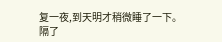复一夜,到天明才稍微睡了一下。
隔了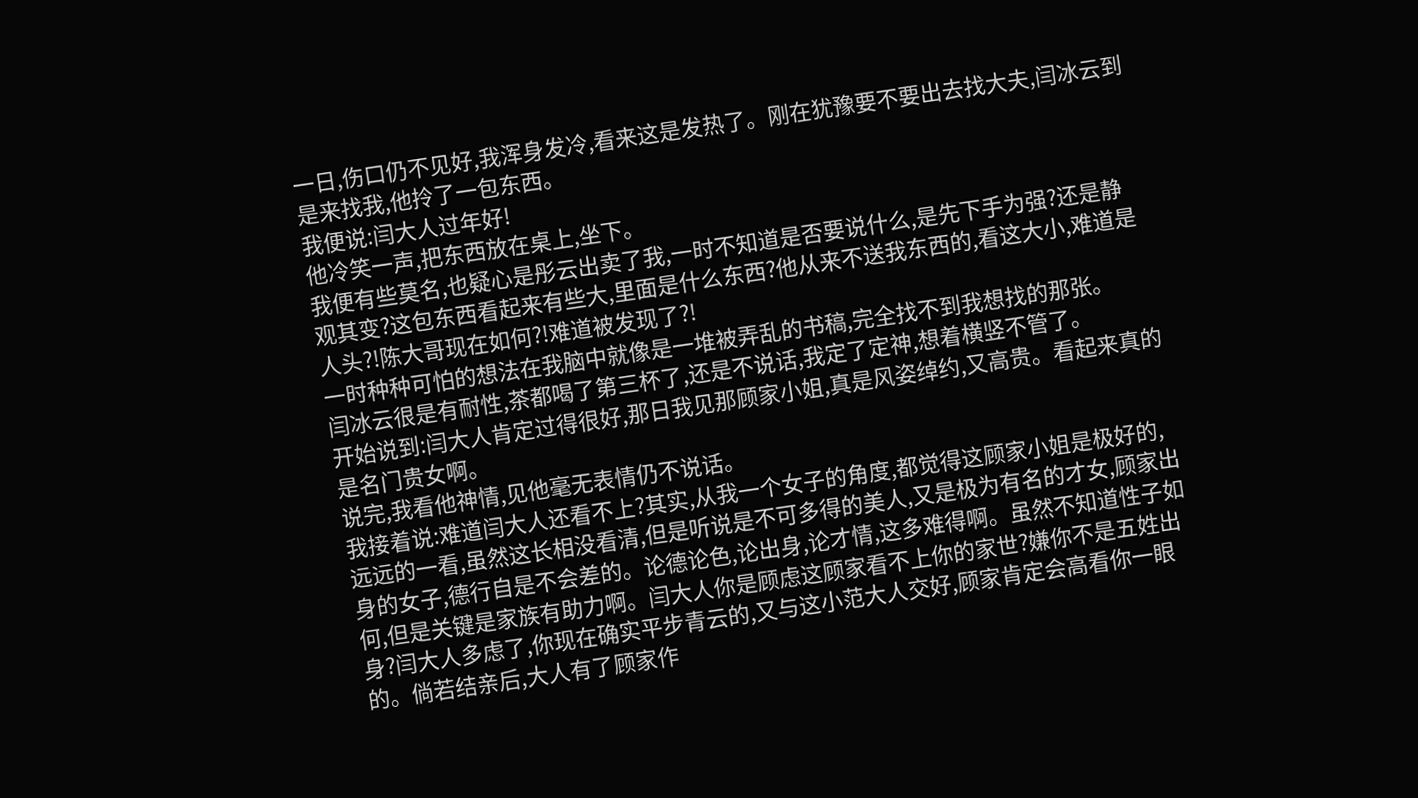一日,伤口仍不见好,我浑身发冷,看来这是发热了。刚在犹豫要不要出去找大夫,闫冰云到是来找我,他拎了一包东西。
我便说:闫大人过年好!
他冷笑一声,把东西放在桌上,坐下。
我便有些莫名,也疑心是彤云出卖了我,一时不知道是否要说什么,是先下手为强?还是静观其变?这包东西看起来有些大,里面是什么东西?他从来不送我东西的,看这大小,难道是人头?!陈大哥现在如何?!难道被发现了?!
一时种种可怕的想法在我脑中就像是一堆被弄乱的书稿,完全找不到我想找的那张。
闫冰云很是有耐性,茶都喝了第三杯了,还是不说话,我定了定神,想着横竖不管了。
开始说到:闫大人肯定过得很好,那日我见那顾家小姐,真是风姿绰约,又高贵。看起来真的是名门贵女啊。
说完,我看他神情,见他毫无表情仍不说话。
我接着说:难道闫大人还看不上?其实,从我一个女子的角度,都觉得这顾家小姐是极好的,远远的一看,虽然这长相没看清,但是听说是不可多得的美人,又是极为有名的才女,顾家出身的女子,德行自是不会差的。论德论色,论出身,论才情,这多难得啊。虽然不知道性子如何,但是关键是家族有助力啊。闫大人你是顾虑这顾家看不上你的家世?嫌你不是五姓出身?闫大人多虑了,你现在确实平步青云的,又与这小范大人交好,顾家肯定会高看你一眼的。倘若结亲后,大人有了顾家作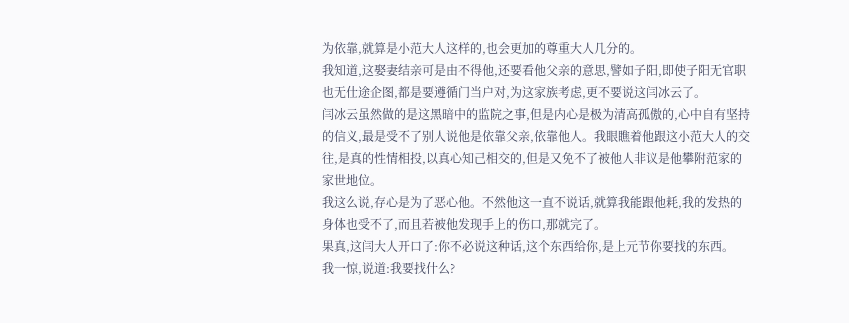为依靠,就算是小范大人这样的,也会更加的尊重大人几分的。
我知道,这娶妻结亲可是由不得他,还要看他父亲的意思,譬如子阳,即使子阳无官职也无仕途企图,都是要遵循门当户对,为这家族考虑,更不要说这闫冰云了。
闫冰云虽然做的是这黑暗中的监院之事,但是内心是极为清高孤傲的,心中自有坚持的信义,最是受不了别人说他是依靠父亲,依靠他人。我眼瞧着他跟这小范大人的交往,是真的性情相投,以真心知己相交的,但是又免不了被他人非议是他攀附范家的家世地位。
我这么说,存心是为了恶心他。不然他这一直不说话,就算我能跟他耗,我的发热的身体也受不了,而且若被他发现手上的伤口,那就完了。
果真,这闫大人开口了:你不必说这种话,这个东西给你,是上元节你要找的东西。
我一惊,说道:我要找什么?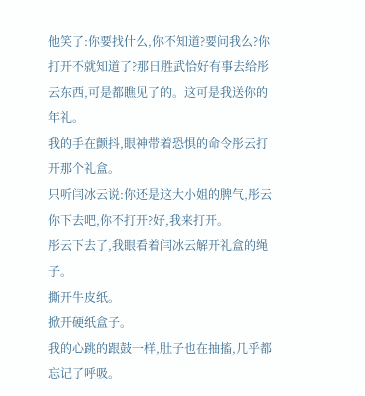他笑了:你要找什么,你不知道?要问我么?你打开不就知道了?那日胜武恰好有事去给彤云东西,可是都瞧见了的。这可是我送你的年礼。
我的手在颤抖,眼神带着恐惧的命令彤云打开那个礼盒。
只听闫冰云说:你还是这大小姐的脾气,彤云你下去吧,你不打开?好,我来打开。
彤云下去了,我眼看着闫冰云解开礼盒的绳子。
撕开牛皮纸。
掀开硬纸盒子。
我的心跳的跟鼓一样,肚子也在抽搐,几乎都忘记了呼吸。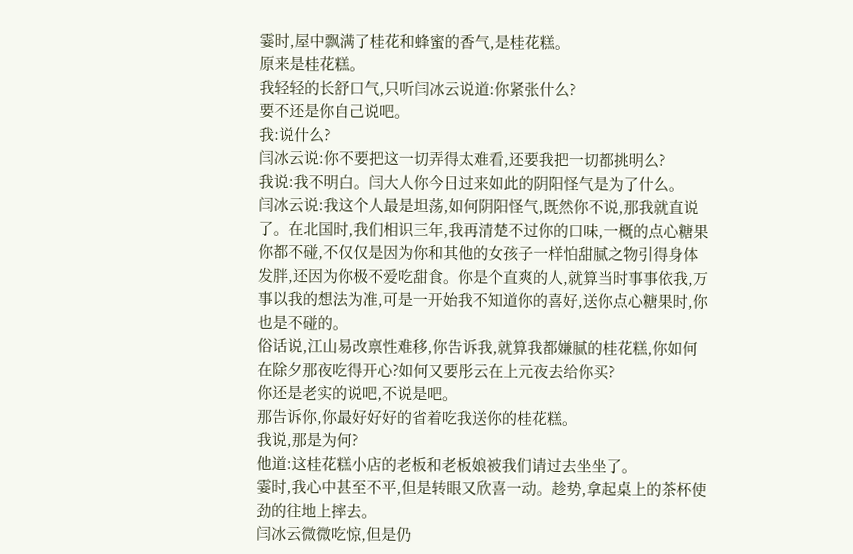霎时,屋中飘满了桂花和蜂蜜的香气,是桂花糕。
原来是桂花糕。
我轻轻的长舒口气,只听闫冰云说道:你紧张什么?
要不还是你自己说吧。
我:说什么?
闫冰云说:你不要把这一切弄得太难看,还要我把一切都挑明么?
我说:我不明白。闫大人你今日过来如此的阴阳怪气是为了什么。
闫冰云说:我这个人最是坦荡,如何阴阳怪气,既然你不说,那我就直说了。在北国时,我们相识三年,我再清楚不过你的口味,一概的点心糖果你都不碰,不仅仅是因为你和其他的女孩子一样怕甜腻之物引得身体发胖,还因为你极不爱吃甜食。你是个直爽的人,就算当时事事依我,万事以我的想法为准,可是一开始我不知道你的喜好,送你点心糖果时,你也是不碰的。
俗话说,江山易改禀性难移,你告诉我,就算我都嫌腻的桂花糕,你如何在除夕那夜吃得开心?如何又要彤云在上元夜去给你买?
你还是老实的说吧,不说是吧。
那告诉你,你最好好好的省着吃我送你的桂花糕。
我说,那是为何?
他道:这桂花糕小店的老板和老板娘被我们请过去坐坐了。
霎时,我心中甚至不平,但是转眼又欣喜一动。趁势,拿起桌上的茶杯使劲的往地上摔去。
闫冰云微微吃惊,但是仍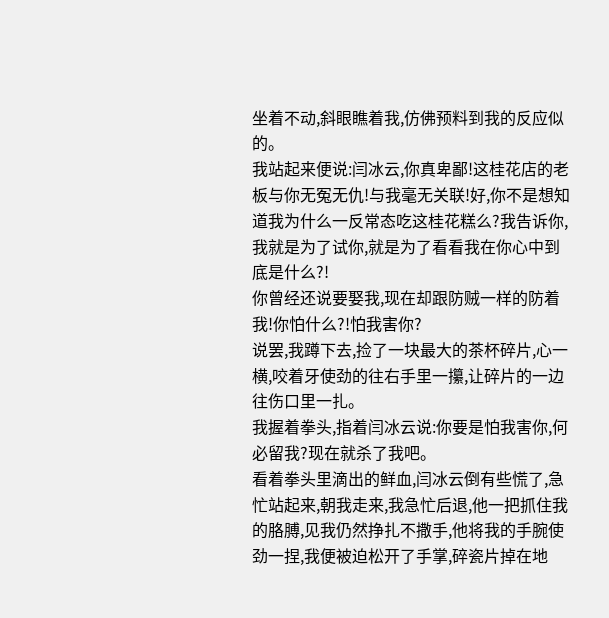坐着不动,斜眼瞧着我,仿佛预料到我的反应似的。
我站起来便说:闫冰云,你真卑鄙!这桂花店的老板与你无冤无仇!与我毫无关联!好,你不是想知道我为什么一反常态吃这桂花糕么?我告诉你,我就是为了试你,就是为了看看我在你心中到底是什么?!
你曾经还说要娶我,现在却跟防贼一样的防着我!你怕什么?!怕我害你?
说罢,我蹲下去,捡了一块最大的茶杯碎片,心一横,咬着牙使劲的往右手里一攥,让碎片的一边往伤口里一扎。
我握着拳头,指着闫冰云说:你要是怕我害你,何必留我?现在就杀了我吧。
看着拳头里滴出的鲜血,闫冰云倒有些慌了,急忙站起来,朝我走来,我急忙后退,他一把抓住我的胳膊,见我仍然挣扎不撒手,他将我的手腕使劲一捏,我便被迫松开了手掌,碎瓷片掉在地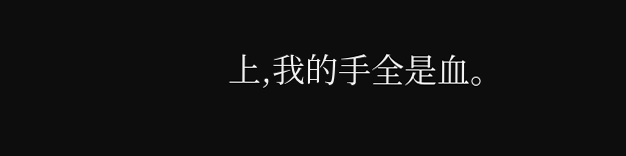上,我的手全是血。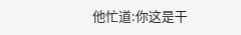他忙道:你这是干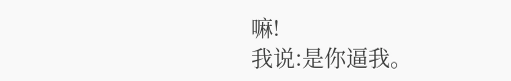嘛!
我说:是你逼我。